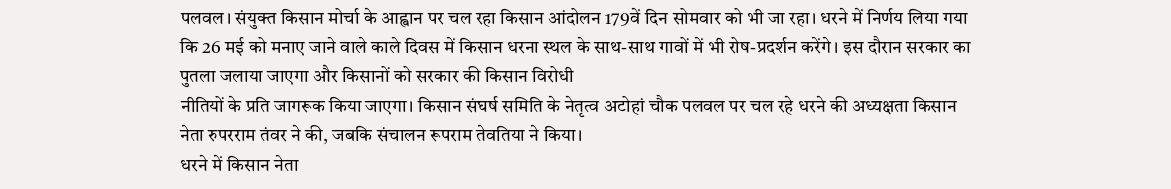पलवल। संयुक्त किसान मोर्चा के आह्वान पर चल रहा किसान आंदोलन 179वें दिन सोमवार को भी जा रहा। धरने में निर्णय लिया गया कि 26 मई को मनाए जाने वाले काले दिवस में किसान धरना स्थल के साथ-साथ गावों में भी रोष-प्रदर्शन करेंगे। इस दौरान सरकार का पुतला जलाया जाएगा और किसानों को सरकार की किसान विरोधी
नीतियों के प्रति जागरूक किया जाएगा। किसान संघर्ष समिति के नेतृत्व अटोहां चौक पलवल पर चल रहे धरने की अध्यक्षता किसान नेता रुपरराम तंवर ने की, जबकि संचालन रूपराम तेवतिया ने किया।
धरने में किसान नेता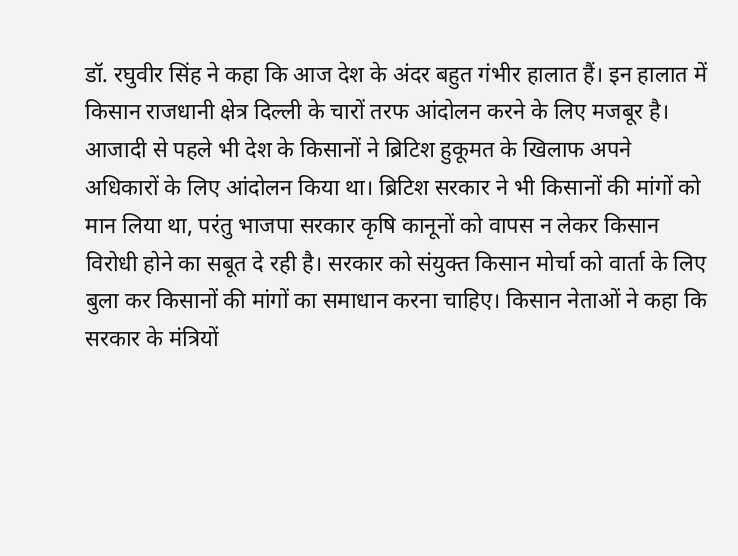डॉ. रघुवीर सिंह ने कहा कि आज देश के अंदर बहुत गंभीर हालात हैं। इन हालात में किसान राजधानी क्षेत्र दिल्ली के चारों तरफ आंदोलन करने के लिए मजबूर है। आजादी से पहले भी देश के किसानों ने ब्रिटिश हुकूमत के खिलाफ अपने अधिकारों के लिए आंदोलन किया था। ब्रिटिश सरकार ने भी किसानों की मांगों को मान लिया था, परंतु भाजपा सरकार कृषि कानूनों को वापस न लेकर किसान विरोधी होने का सबूत दे रही है। सरकार को संयुक्त किसान मोर्चा को वार्ता के लिए बुला कर किसानों की मांगों का समाधान करना चाहिए। किसान नेताओं ने कहा कि सरकार के मंत्रियों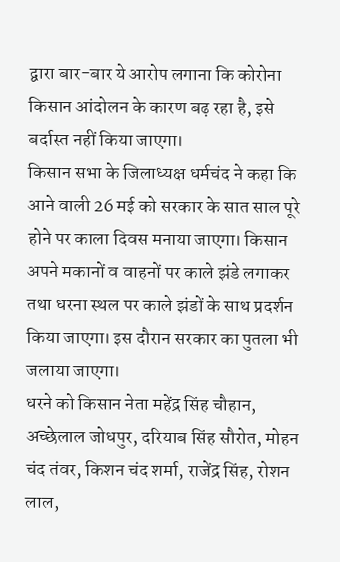द्वारा बार-बार ये आरोप लगाना कि कोरोना किसान आंदोलन के कारण बढ़ रहा है, इसे बर्दास्त नहीं किया जाएगा।
किसान सभा के जिलाध्यक्ष धर्मचंद ने कहा कि आने वाली 26 मई को सरकार के सात साल पूरे होने पर काला दिवस मनाया जाएगा। किसान अपने मकानों व वाहनों पर काले झंडे लगाकर तथा धरना स्थल पर काले झंडों के साथ प्रदर्शन किया जाएगा। इस दौरान सरकार का पुतला भी जलाया जाएगा।
धरने को किसान नेता महेंद्र सिंह चौहान, अच्छेलाल जोधपुर, दरियाब सिंह सौरोत, मोहन चंद तंवर, किशन चंद शर्मा, राजेंद्र सिंह, रोशन लाल,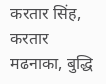करतार सिंह, करतार मढनाका, बुद्धि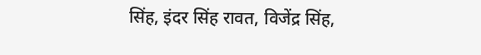सिंह, इंदर सिंह रावत, विजेंद्र सिंह,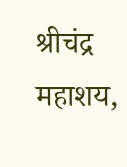श्रीचंद्र महाशय,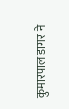कुमारपाल डागर ने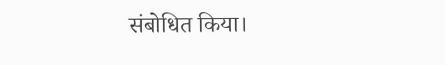संबोधित किया।